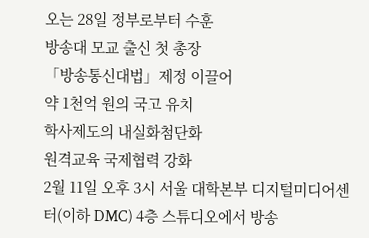오는 28일 정부로부터 수훈
방송대 모교 출신 첫 총장
「방송통신대법」제정 이끌어
약 1천억 원의 국고 유치
학사제도의 내실화첨단화
원격교육 국제협력 강화
2월 11일 오후 3시 서울 대학본부 디지털미디어센터(이하 DMC) 4층 스튜디오에서 방송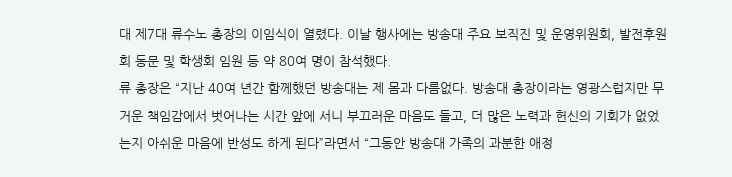대 제7대 류수노 총장의 이임식이 열렸다. 이날 행사에는 방송대 주요 보직진 및 운영위원회, 발전후원회 동문 및 학생회 임원 등 약 80여 명이 참석했다.
류 총장은 “지난 40여 년간 함께했던 방송대는 제 몸과 다름없다. 방송대 총장이라는 영광스럽지만 무거운 책임감에서 벗어나는 시간 앞에 서니 부끄러운 마음도 들고, 더 많은 노력과 헌신의 기회가 없었는지 아쉬운 마음에 반성도 하게 된다”라면서 “그동안 방송대 가족의 과분한 애정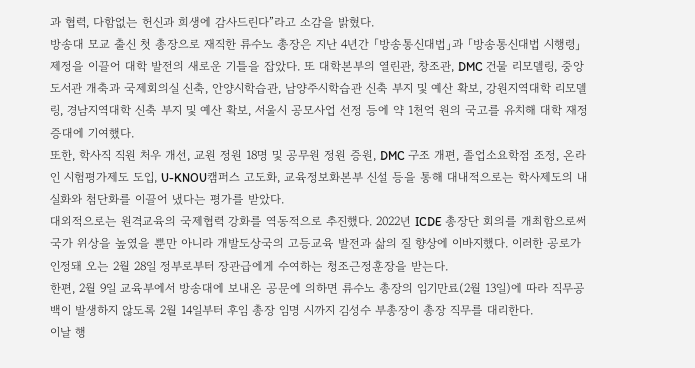과 협력, 다함없는 헌신과 희생에 감사드린다”라고 소감을 밝혔다.
방송대 모교 출신 첫 총장으로 재직한 류수노 총장은 지난 4년간 「방송통신대법」과 「방송통신대법 시행령」 제정을 이끌어 대학 발전의 새로운 기틀을 잡았다. 또 대학본부의 열린관, 창조관, DMC 건물 리모델링, 중앙도서관 개축과 국제회의실 신축, 안양시학습관, 남양주시학습관 신축 부지 및 예산 확보, 강원지역대학 리모델링, 경남지역대학 신축 부지 및 예산 확보, 서울시 공모사업 선정 등에 약 1천억 원의 국고를 유치해 대학 재정 증대에 기여했다.
또한, 학사직 직원 처우 개선, 교원 정원 18명 및 공무원 정원 증원, DMC 구조 개편, 졸업소요학점 조정, 온라인 시험평가제도 도입, U-KNOU캠퍼스 고도화, 교육정보화본부 신설 등을 통해 대내적으로는 학사제도의 내실화와 첨단화를 이끌어 냈다는 평가를 받았다.
대외적으로는 원격교육의 국제협력 강화를 역동적으로 추진했다. 2022년 ICDE 총장단 회의를 개최함으로써 국가 위상을 높였을 뿐만 아니라 개발도상국의 고등교육 발전과 삶의 질 향상에 이바지했다. 이러한 공로가 인정돼 오는 2월 28일 정부로부터 장관급에게 수여하는 청조근정훈장을 받는다.
한편, 2월 9일 교육부에서 방송대에 보내온 공문에 의하면 류수노 총장의 임기만료(2월 13일)에 따라 직무공백이 발생하지 않도록 2월 14일부터 후임 총장 임명 시까지 김성수 부총장이 총장 직무를 대리한다.
이날 행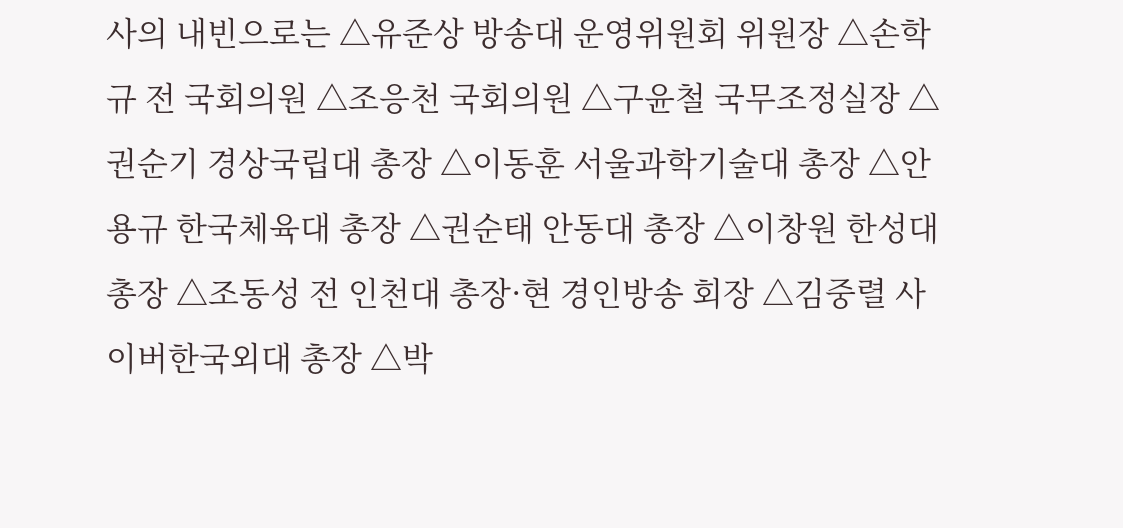사의 내빈으로는 △유준상 방송대 운영위원회 위원장 △손학규 전 국회의원 △조응천 국회의원 △구윤철 국무조정실장 △권순기 경상국립대 총장 △이동훈 서울과학기술대 총장 △안용규 한국체육대 총장 △권순태 안동대 총장 △이창원 한성대 총장 △조동성 전 인천대 총장·현 경인방송 회장 △김중렬 사이버한국외대 총장 △박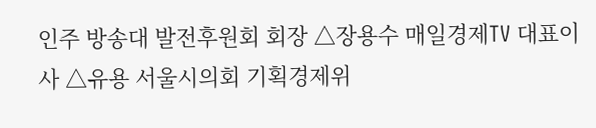인주 방송대 발전후원회 회장 △장용수 매일경제TV 대표이사 △유용 서울시의회 기획경제위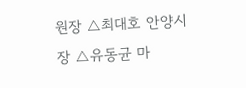원장 △최대호 안양시장 △유동균 마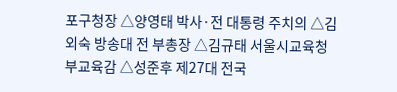포구청장 △양영태 박사·전 대통령 주치의 △김외숙 방송대 전 부총장 △김규태 서울시교육청 부교육감 △성준후 제27대 전국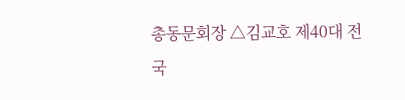총동문회장 △김교호 제40대 전국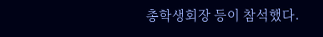총학생회장 등이 참석했다.